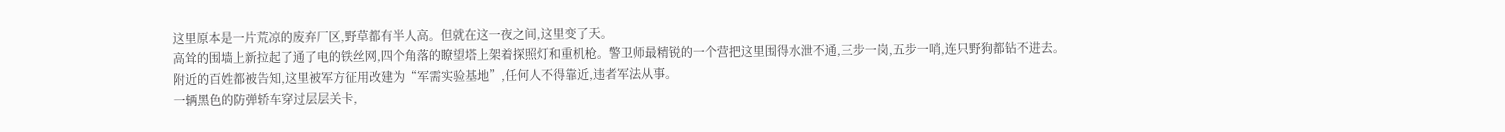这里原本是一片荒凉的废弃厂区,野草都有半人高。但就在这一夜之间,这里变了天。
高耸的围墙上新拉起了通了电的铁丝网,四个角落的瞭望塔上架着探照灯和重机枪。警卫师最精锐的一个营把这里围得水泄不通,三步一岗,五步一哨,连只野狗都钻不进去。
附近的百姓都被告知,这里被军方征用改建为“军需实验基地”,任何人不得靠近,违者军法从事。
一辆黑色的防弹轿车穿过层层关卡,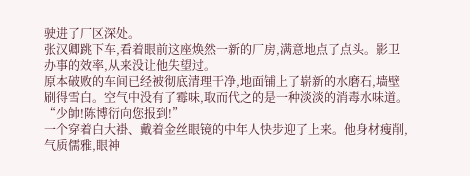驶进了厂区深处。
张汉卿跳下车,看着眼前这座焕然一新的厂房,满意地点了点头。影卫办事的效率,从来没让他失望过。
原本破败的车间已经被彻底清理干净,地面铺上了崭新的水磨石,墙壁刷得雪白。空气中没有了霉味,取而代之的是一种淡淡的消毒水味道。
“少帥!陈博衍向您报到!”
一个穿着白大褂、戴着金丝眼镜的中年人快步迎了上来。他身材瘦削,气质儒雅,眼神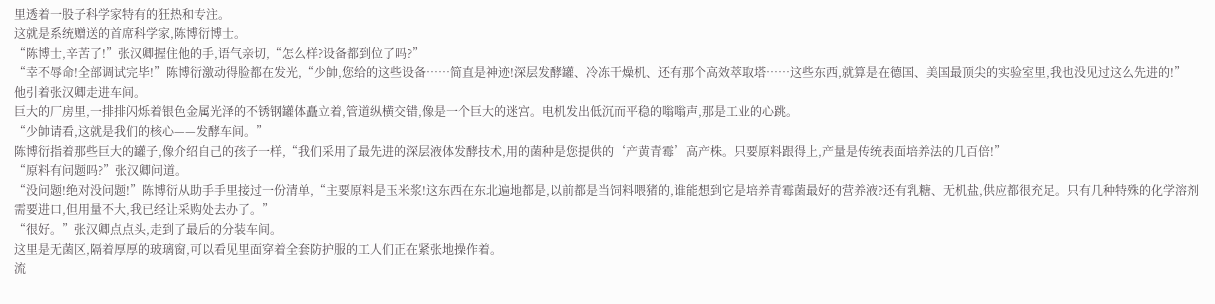里透着一股子科学家特有的狂热和专注。
这就是系统赠送的首席科学家,陈博衍博士。
“陈博士,辛苦了!”张汉卿握住他的手,语气亲切,“怎么样?设备都到位了吗?”
“幸不辱命!全部调试完毕!”陈博衍激动得脸都在发光,“少帥,您给的这些设备……简直是神迹!深层发酵罐、冷冻干燥机、还有那个高效萃取塔……这些东西,就算是在德国、美国最顶尖的实验室里,我也没见过这么先进的!”
他引着张汉卿走进车间。
巨大的厂房里,一排排闪烁着银色金属光泽的不锈钢罐体矗立着,管道纵横交错,像是一个巨大的迷宫。电机发出低沉而平稳的嗡嗡声,那是工业的心跳。
“少帥请看,这就是我们的核心——发酵车间。”
陈博衍指着那些巨大的罐子,像介绍自己的孩子一样,“我们采用了最先进的深层液体发酵技术,用的菌种是您提供的‘产黄青霉’高产株。只要原料跟得上,产量是传统表面培养法的几百倍!”
“原料有问题吗?”张汉卿问道。
“没问题!绝对没问题!”陈博衍从助手手里接过一份清单,“主要原料是玉米浆!这东西在东北遍地都是,以前都是当饲料喂猪的,谁能想到它是培养青霉菌最好的营养液?还有乳糖、无机盐,供应都很充足。只有几种特殊的化学溶剂需要进口,但用量不大,我已经让采购处去办了。”
“很好。”张汉卿点点头,走到了最后的分装车间。
这里是无菌区,隔着厚厚的玻璃窗,可以看见里面穿着全套防护服的工人们正在紧张地操作着。
流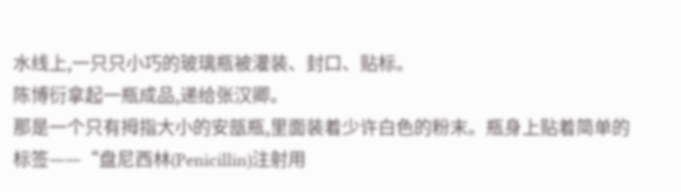水线上,一只只小巧的玻璃瓶被灌装、封口、贴标。
陈博衍拿起一瓶成品,递给张汉卿。
那是一个只有拇指大小的安瓿瓶,里面装着少许白色的粉末。瓶身上贴着简单的标签——“盘尼西林(Penicillin)注射用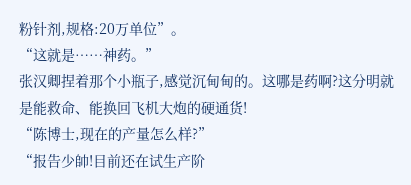粉针剂,规格:20万单位”。
“这就是……神药。”
张汉卿捏着那个小瓶子,感觉沉甸甸的。这哪是药啊?这分明就是能救命、能换回飞机大炮的硬通货!
“陈博士,现在的产量怎么样?”
“报告少帥!目前还在试生产阶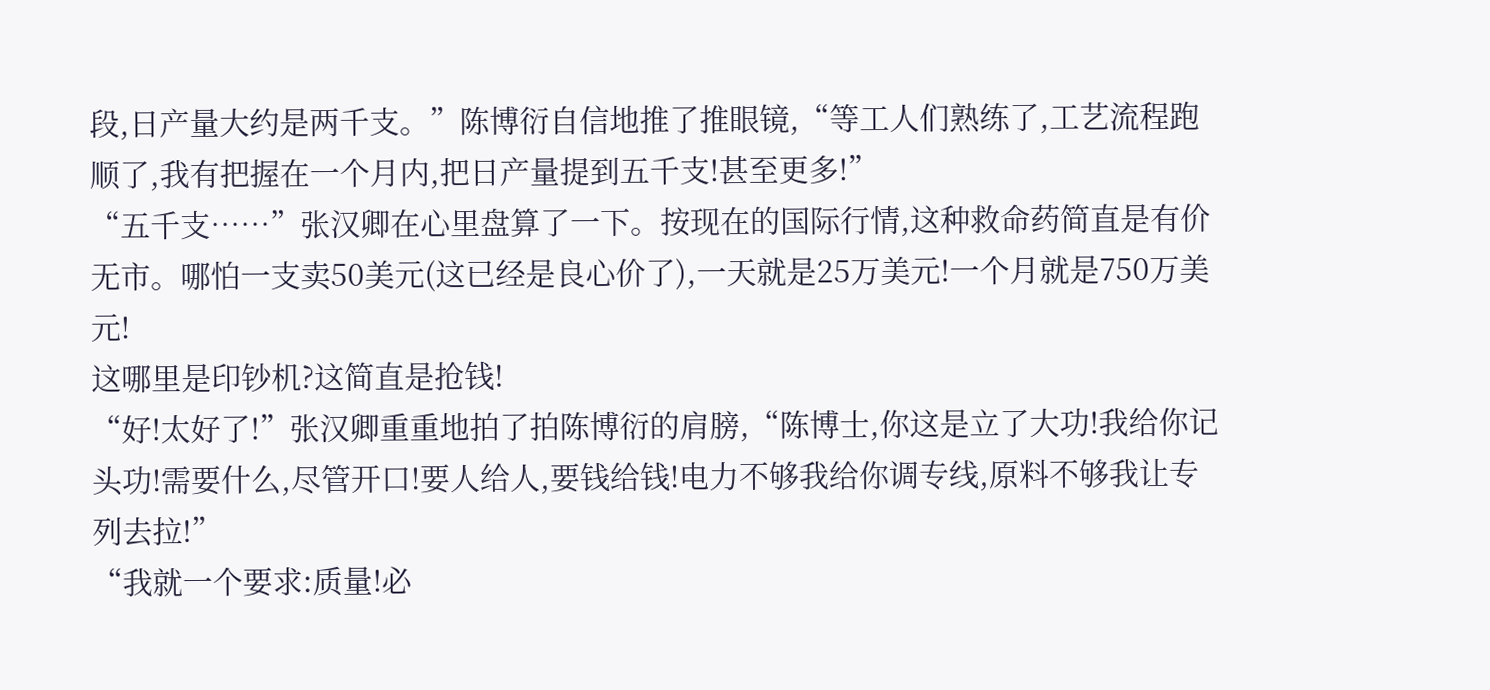段,日产量大约是两千支。”陈博衍自信地推了推眼镜,“等工人们熟练了,工艺流程跑顺了,我有把握在一个月内,把日产量提到五千支!甚至更多!”
“五千支……”张汉卿在心里盘算了一下。按现在的国际行情,这种救命药简直是有价无市。哪怕一支卖50美元(这已经是良心价了),一天就是25万美元!一个月就是750万美元!
这哪里是印钞机?这简直是抢钱!
“好!太好了!”张汉卿重重地拍了拍陈博衍的肩膀,“陈博士,你这是立了大功!我给你记头功!需要什么,尽管开口!要人给人,要钱给钱!电力不够我给你调专线,原料不够我让专列去拉!”
“我就一个要求:质量!必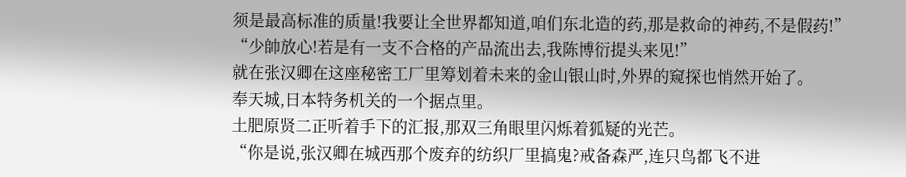须是最高标准的质量!我要让全世界都知道,咱们东北造的药,那是救命的神药,不是假药!”
“少帥放心!若是有一支不合格的产品流出去,我陈博衍提头来见!”
就在张汉卿在这座秘密工厂里筹划着未来的金山银山时,外界的窥探也悄然开始了。
奉天城,日本特务机关的一个据点里。
土肥原贤二正听着手下的汇报,那双三角眼里闪烁着狐疑的光芒。
“你是说,张汉卿在城西那个废弃的纺织厂里搞鬼?戒备森严,连只鸟都飞不进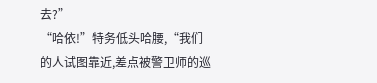去?”
“哈依!”特务低头哈腰,“我们的人试图靠近,差点被警卫师的巡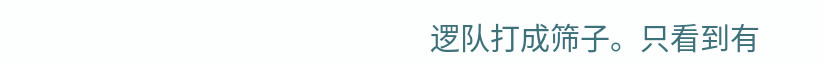逻队打成筛子。只看到有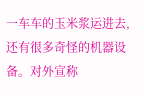一车车的玉米浆运进去,还有很多奇怪的机器设备。对外宣称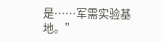是……军需实验基地。”